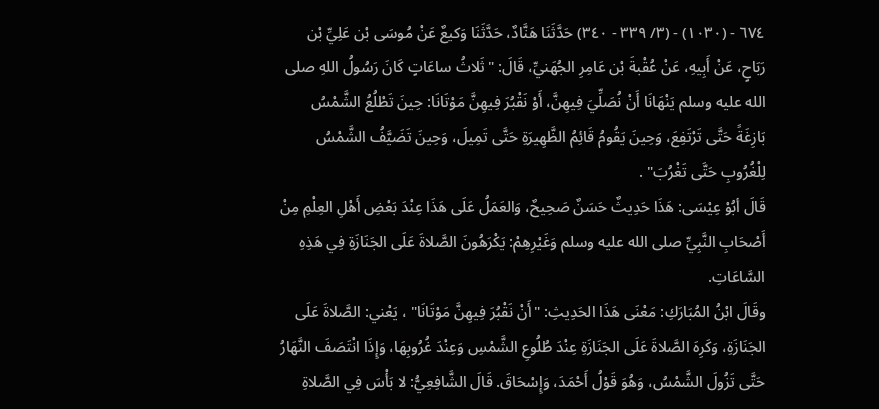٦٧٤ - (١٠٣٠) - (٣/ ٣٣٩ - ٣٤٠) حَدَّثَنَا هَنَّادٌ، حَدَّثَنَا وَكيعٌ عَنْ مُوسَى بْن عَلِيِّ بْن رَبَاحٍ، عَنْ أَبِيهِ، عَنْ عُقْبةَ بْن عَامِرِ الجُهَنيِّ، قَالَ: "ثَلاثُ ساعَاتٍ كَانَ رَسُولُ اللهِ صلى الله عليه وسلم يَنْهَانَا أَنْ نُصَلِّيَ فِيهِنَّ، أَوْ نَقْبُرَ فِيهِنَّ مَوْتَانَا: حِينَ تَطْلُعُ الشَّمْسُ بَازِغَةً حَتَّى تَرْتَفِعَ، وَحِينَ يَقُومُ قَائِمُ الظَّهِيرَةِ حَتَّى تَمِيلَ، وَحِينَ تَضَيَّفُ الشَّمْسُ لِلْغُرُوبِ حَتَّى تَغْرُبَ" .
قَالَ أبُوْ عِيْسَى: هَذَا حَدِيثٌ حَسَنٌ صَحِيحٌ، وَالعَمَلُ عَلَى هَذَا عِنْدَ بَعْضِ أَهْلِ العِلْمِ مِنْ أَصْحَابِ النَّبِيِّ صلى الله عليه وسلم وَغَيْرِهِمْ: يَكْرَهُونَ الصَّلاةَ عَلَى الجَنَازَةِ فِي هَذِهِ السَّاعَاتِ.
وقَالَ ابْنُ المُبَارَكِ: مَعْنَى هَذَا الحَدِيثِ: "أَنْ نَقْبُرَ فِيهِنَّ مَوْتَانَا" ، يَعْني: الصَّلاةَ عَلَى الجَنَازَةِ، وَكَرِهَ الصَّلاةَ عَلَى الجَنَازَةِ عِنْدَ طُلُوعِ الشَّمْسِ وَعِنْدَ غُرُوبِهَا، وَإِذَا انْتَصَفَ النَّهَارُ حَتَّى تَزُولَ الشَّمْسُ، وَهُوَ قَوْلُ أَحْمَدَ، وَإِسْحَاقَ. قَالَ الشَّافِعِيُّ: لا بَأْسَ فِي الصَّلاةِ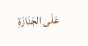عَلَى الجَنَازَةِ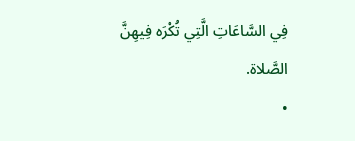فِي السَّاعَاتِ الَّتِي تُكْرَه فِيهِنَّ الصَّلاة.
•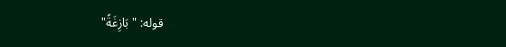قوله: "بَازِغَةً"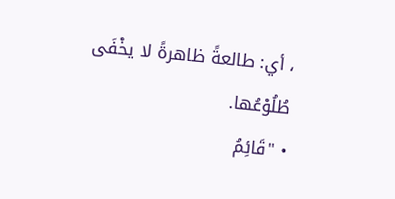، أي: طالعةً ظاهرةً لا يخْفَى طُلُوْعُها.
• "قَائِمُ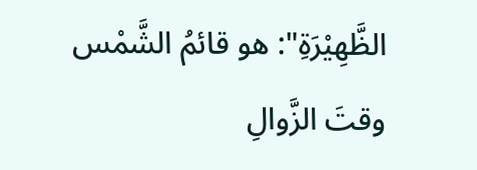الظَّهِيْرَةِ": هو قائمُ الشَّمْس وقتَ الزَّوالِ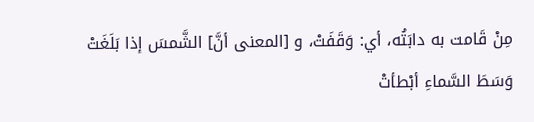مِنْ قَامت به دابَتُه، أي: وَقَفَتْ، و [المعنى أنَّ] الشَّمسَ إذا بَلَغَتْ وَسَطَ السَّماءِ أبْطأتْ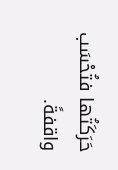حَرَكَتُها فتُحْسَب واقفةً.